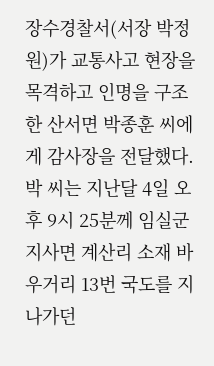장수경찰서(서장 박정원)가 교통사고 현장을 목격하고 인명을 구조한 산서면 박종훈 씨에게 감사장을 전달했다.
박 씨는 지난달 4일 오후 9시 25분께 임실군 지사면 계산리 소재 바우거리 13번 국도를 지나가던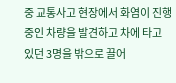중 교통사고 현장에서 화염이 진행 중인 차량을 발견하고 차에 타고 있던 3명을 밖으로 끌어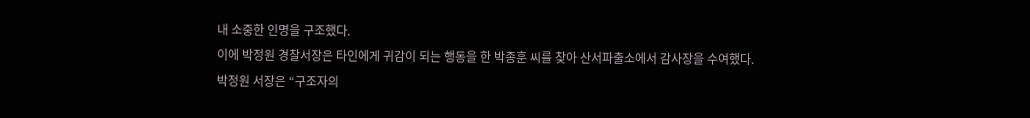내 소중한 인명을 구조했다.
이에 박정원 경찰서장은 타인에게 귀감이 되는 행동을 한 박종훈 씨를 찾아 산서파출소에서 감사장을 수여했다.
박정원 서장은 “구조자의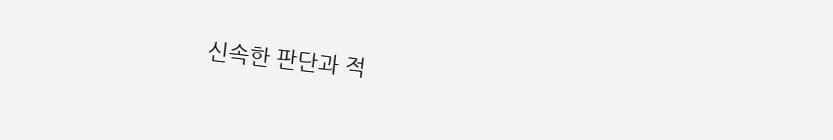신속한 판단과 적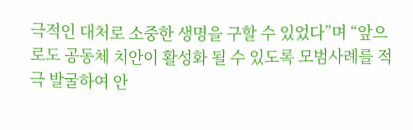극적인 대처로 소중한 생명을 구할 수 있었다”며 “앞으로도 공동체 치안이 활성화 될 수 있도록 모범사례를 적극 발굴하여 안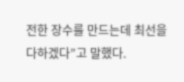전한 장수를 만드는데 최선을 다하겠다”고 말했다.